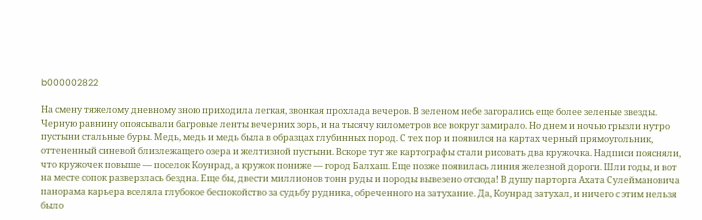b000002822

На смену тяжелому дневному зною приходила легкая, звонкая прохлада вечеров. В зеленом небе загорались еще более зеленые звезды. Черную равнину опоясывали багровые ленты вечерних зорь, и на тысячу километров все вокруг замирало. Но днем и ночью грызли нутро пустыни стальные буры. Медь, медь и медь была в образцах глубинных пород. С тех пор и появился на картах черный прямоугольник, оттененный синевой близлежащего озера и желтизной пустыни. Вскоре тут же картографы стали рисовать два кружочка. Надписи поясняли, что кружочек повыше — поселок Коунрад, а кружок пониже — город Балхаш. Еще позже появилась линия железной дороги. Шли годы, и вот на месте сопок разверзлась бездна. Еще бы, двести миллионов тонн руды и породы вывезено отсюда! В душу парторга Ахата Сулеймановича панорама карьера вселяла глубокое беспокойство за судьбу рудника, обреченного на затухание. Да, Коунрад затухал, и ничего с этим нельзя было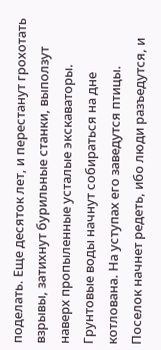поделать. Еще десяток лет, и перестанут грохотать взрывы, затихнут бурильные станки, выползут наверх пропыленные усталые экскаваторы. Грунтовые воды начнут собираться на дне котлована. На уступах его заведутся птицы. Поселок начнет редеть, ибо люди разъедутся, и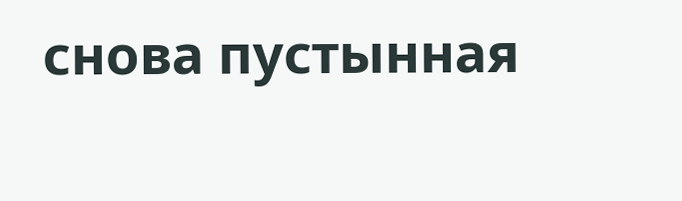снова пустынная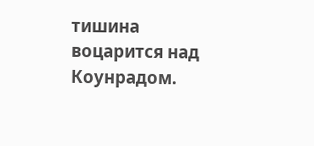тишина воцарится над Коунрадом.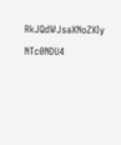RkJQdWJsaXNoZXIy NTc0NDU4